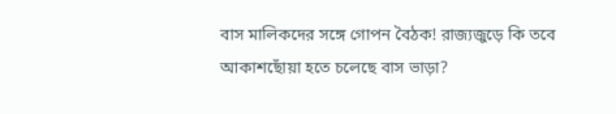বাস মালিকদের সঙ্গে গোপন বৈঠক! রাজ্যজুড়ে কি তবে আকাশছোঁয়া হতে চলেছে বাস ভাড়া?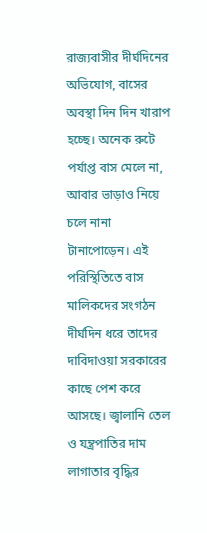রাজ্যবাসীর দীর্ঘদিনের অভিযোগ, বাসের অবস্থা দিন দিন খারাপ হচ্ছে। অনেক রুটে পর্যাপ্ত বাস মেলে না, আবার ভাড়াও নিয়ে চলে নানা টানাপোড়েন। এই পরিস্থিতিতে বাস মালিকদের সংগঠন দীর্ঘদিন ধরে তাদের দাবিদাওয়া সরকারের কাছে পেশ করে আসছে। জ্বালানি তেল ও যন্ত্রপাতির দাম লাগাতার বৃদ্ধির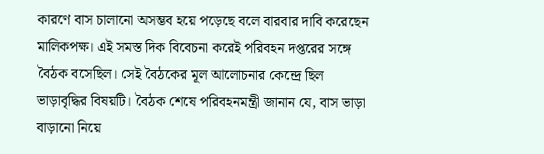কারণে বাস চালানো অসম্ভব হয়ে পড়েছে বলে বারবার দাবি করেছেন মালিকপক্ষ। এই সমস্ত দিক বিবেচনা করেই পরিবহন দপ্তরের সঙ্গে বৈঠক বসেছিল। সেই বৈঠকের মূল আলোচনার কেন্দ্রে ছিল ভাড়াবৃদ্ধির বিষয়টি। বৈঠক শেষে পরিবহনমন্ত্রী জানান যে, বাস ভাড়া বাড়ানো নিয়ে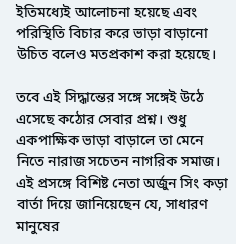ইতিমধ্যেই আলোচনা হয়েছে এবং পরিস্থিতি বিচার করে ভাড়া বাড়ানো উচিত বলেও মতপ্রকাশ করা হয়েছে।

তবে এই সিদ্ধান্তের সঙ্গে সঙ্গেই উঠে এসেছে কঠোর সেবার প্রশ্ন। শুধু একপাক্ষিক ভাড়া বাড়ালে তা মেনে নিতে নারাজ সচেতন নাগরিক সমাজ। এই প্রসঙ্গে বিশিষ্ট নেতা অর্জুন সিং কড়া বার্তা দিয়ে জানিয়েছেন যে, সাধারণ মানুষের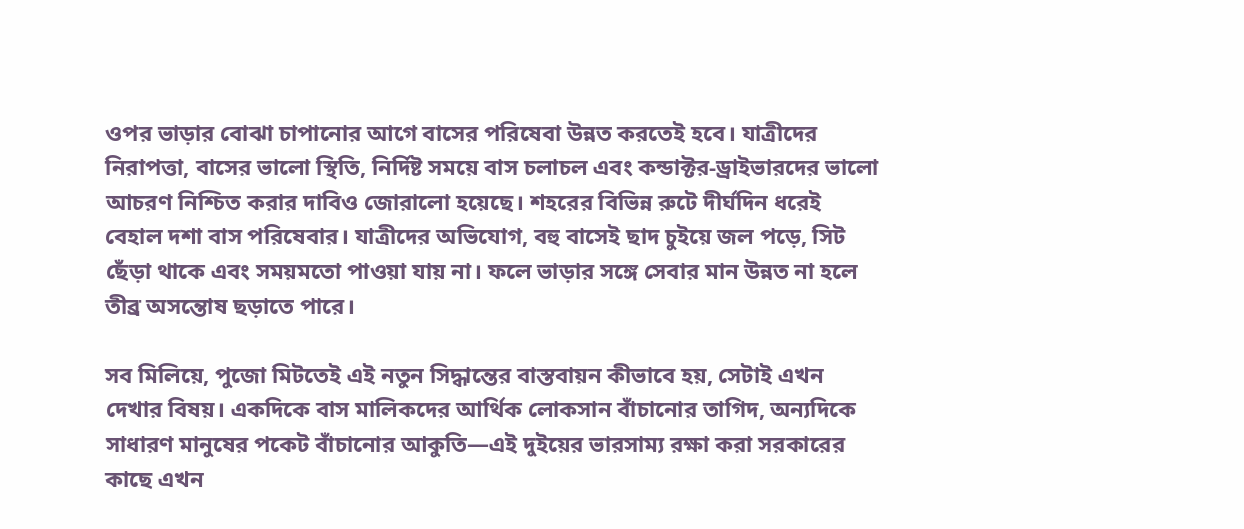ওপর ভাড়ার বোঝা চাপানোর আগে বাসের পরিষেবা উন্নত করতেই হবে। যাত্রীদের নিরাপত্তা, বাসের ভালো স্থিতি, নির্দিষ্ট সময়ে বাস চলাচল এবং কন্ডাক্টর-ড্রাইভারদের ভালো আচরণ নিশ্চিত করার দাবিও জোরালো হয়েছে। শহরের বিভিন্ন রুটে দীর্ঘদিন ধরেই বেহাল দশা বাস পরিষেবার। যাত্রীদের অভিযোগ, বহু বাসেই ছাদ চুইয়ে জল পড়ে, সিট ছেঁড়া থাকে এবং সময়মতো পাওয়া যায় না। ফলে ভাড়ার সঙ্গে সেবার মান উন্নত না হলে তীব্র অসন্তোষ ছড়াতে পারে।

সব মিলিয়ে, পুজো মিটতেই এই নতুন সিদ্ধান্তের বাস্তবায়ন কীভাবে হয়, সেটাই এখন দেখার বিষয়। একদিকে বাস মালিকদের আর্থিক লোকসান বাঁচানোর তাগিদ, অন্যদিকে সাধারণ মানুষের পকেট বাঁচানোর আকুতি—এই দুইয়ের ভারসাম্য রক্ষা করা সরকারের কাছে এখন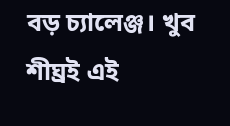বড় চ্যালেঞ্জ। খুব শীঘ্রই এই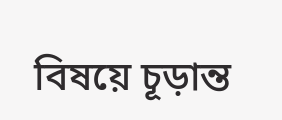বিষয়ে চূড়ান্ত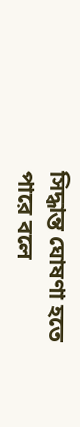সিদ্ধান্ত ঘোষণা হতে পারে বলে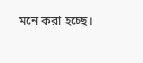মনে করা হচ্ছে।